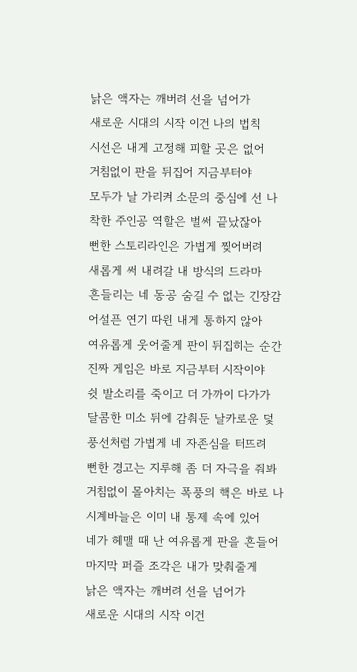낡은 액자는 깨버려 선을 넘어가
새로운 시대의 시작 이건 나의 법칙
시선은 내게 고정해 피할 곳은 없어
거침없이 판을 뒤집어 지금부터야
모두가 날 가리켜 소문의 중심에 선 나
착한 주인공 역할은 벌써 끝났잖아
뻔한 스토리라인은 가볍게 찢어버려
새롭게 써 내려갈 내 방식의 드라마
흔들리는 네 동공 숨길 수 없는 긴장감
어설픈 연기 따윈 내게 통하지 않아
여유롭게 웃어줄게 판이 뒤집히는 순간
진짜 게임은 바로 지금부터 시작이야
쉿 발소리를 죽이고 더 가까이 다가가
달콤한 미소 뒤에 감춰둔 날카로운 덫
풍선처럼 가볍게 네 자존심을 터뜨려
뻔한 경고는 지루해 좀 더 자극을 줘봐
거침없이 몰아치는 폭풍의 핵은 바로 나
시계바늘은 이미 내 통제 속에 있어
네가 헤맬 때 난 여유롭게 판을 흔들어
마지막 퍼즐 조각은 내가 맞춰줄게
낡은 액자는 깨버려 선을 넘어가
새로운 시대의 시작 이건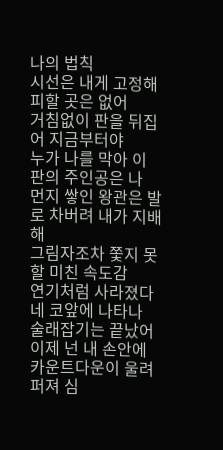나의 법칙
시선은 내게 고정해 피할 곳은 없어
거침없이 판을 뒤집어 지금부터야
누가 나를 막아 이 판의 주인공은 나
먼지 쌓인 왕관은 발로 차버려 내가 지배해
그림자조차 쫓지 못할 미친 속도감
연기처럼 사라졌다 네 코앞에 나타나
술래잡기는 끝났어 이제 넌 내 손안에
카운트다운이 울려 퍼져 심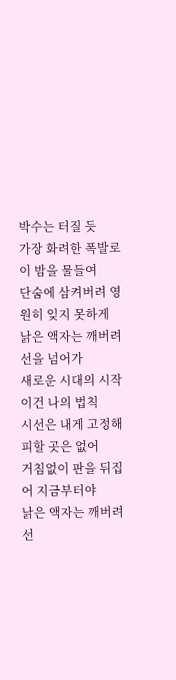박수는 터질 듯
가장 화려한 폭발로 이 밤을 물들여
단숨에 삼켜버려 영원히 잊지 못하게
낡은 액자는 깨버려 선을 넘어가
새로운 시대의 시작 이건 나의 법칙
시선은 내게 고정해 피할 곳은 없어
거침없이 판을 뒤집어 지금부터야
낡은 액자는 깨버려 선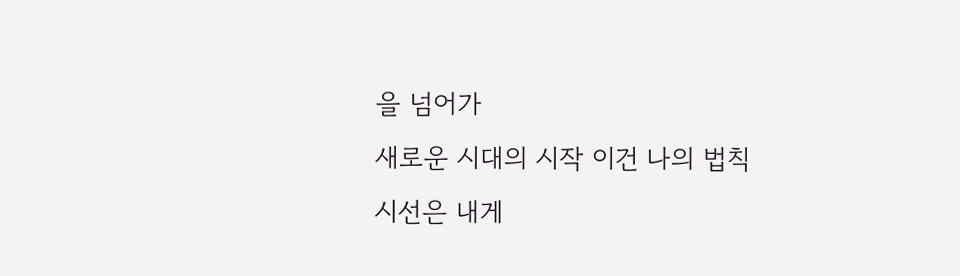을 넘어가
새로운 시대의 시작 이건 나의 법칙
시선은 내게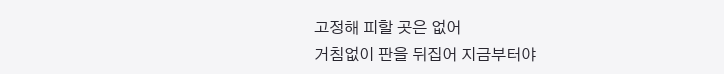고정해 피할 곳은 없어
거침없이 판을 뒤집어 지금부터야